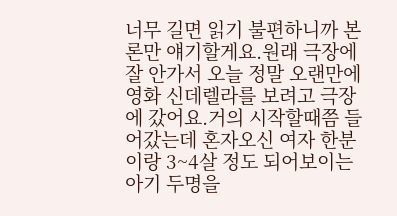너무 길면 읽기 불편하니까 본론만 얘기할게요.원래 극장에 잘 안가서 오늘 정말 오랜만에 영화 신데렐라를 보려고 극장에 갔어요.거의 시작할때쯤 들어갔는데 혼자오신 여자 한분이랑 3~4살 정도 되어보이는 아기 두명을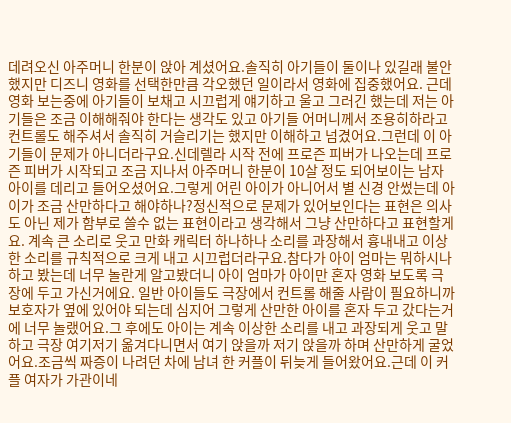데려오신 아주머니 한분이 앉아 계셨어요.솔직히 아기들이 둘이나 있길래 불안했지만 디즈니 영화를 선택한만큼 각오했던 일이라서 영화에 집중했어요. 근데 영화 보는중에 아기들이 보채고 시끄럽게 얘기하고 울고 그러긴 했는데 저는 아기들은 조금 이해해줘야 한다는 생각도 있고 아기들 어머니께서 조용히하라고 컨트롤도 해주셔서 솔직히 거슬리기는 했지만 이해하고 넘겼어요.그런데 이 아기들이 문제가 아니더라구요.신데렐라 시작 전에 프로즌 피버가 나오는데 프로즌 피버가 시작되고 조금 지나서 아주머니 한분이 10살 정도 되어보이는 남자아이를 데리고 들어오셨어요.그렇게 어린 아이가 아니어서 별 신경 안썼는데 아이가 조금 산만하다고 해야하나?정신적으로 문제가 있어보인다는 표현은 의사도 아닌 제가 함부로 쓸수 없는 표현이라고 생각해서 그냥 산만하다고 표현할게요. 계속 큰 소리로 웃고 만화 캐릭터 하나하나 소리를 과장해서 흉내내고 이상한 소리를 규칙적으로 크게 내고 시끄럽더라구요.참다가 아이 엄마는 뭐하시나 하고 봤는데 너무 놀란게 알고봤더니 아이 엄마가 아이만 혼자 영화 보도록 극장에 두고 가신거에요. 일반 아이들도 극장에서 컨트롤 해줄 사람이 필요하니까 보호자가 옆에 있어야 되는데 심지어 그렇게 산만한 아이를 혼자 두고 갔다는거에 너무 놀랬어요.그 후에도 아이는 계속 이상한 소리를 내고 과장되게 웃고 말하고 극장 여기저기 옮겨다니면서 여기 앉을까 저기 앉을까 하며 산만하게 굴었어요.조금씩 짜증이 나려던 차에 남녀 한 커플이 뒤늦게 들어왔어요.근데 이 커플 여자가 가관이네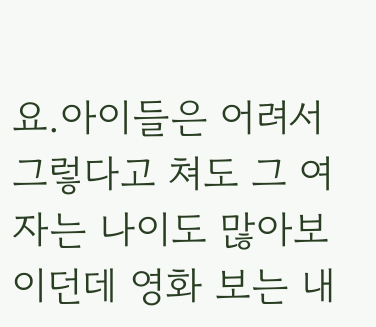요.아이들은 어려서 그렇다고 쳐도 그 여자는 나이도 많아보이던데 영화 보는 내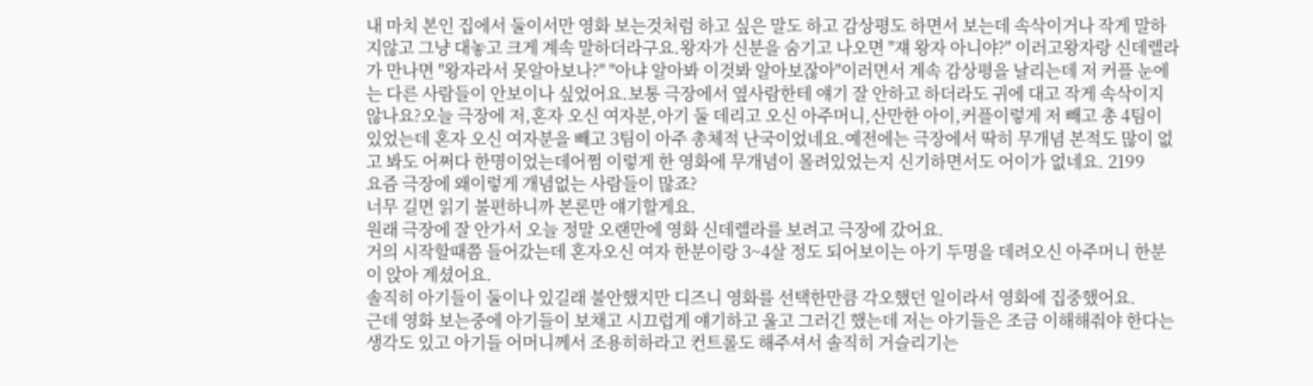내 마치 본인 집에서 둘이서만 영화 보는것처럼 하고 싶은 말도 하고 감상평도 하면서 보는데 속삭이거나 작게 말하지않고 그냥 대놓고 크게 계속 말하더라구요.왕자가 신분을 숨기고 나오면 "쟤 왕자 아니야?" 이러고왕자랑 신데렐라가 만나면 "왕자라서 못알아보나?" "아냐 알아봐 이것봐 알아보잖아"이러면서 계속 감상평을 날리는데 저 커플 눈에는 다른 사람들이 안보이나 싶었어요.보통 극장에서 옆사람한테 얘기 잘 안하고 하더라도 귀에 대고 작게 속삭이지않나요?오늘 극장에 저,혼자 오신 여자분,아기 둘 데리고 오신 아주머니,산만한 아이,커플이렇게 저 빼고 총 4팀이 있었는데 혼자 오신 여자분을 빼고 3팀이 아주 총체적 난국이었네요.예전에는 극장에서 딱히 무개념 본적도 많이 없고 봐도 어쩌다 한명이었는데어쩜 이렇게 한 영화에 무개념이 몰려있었는지 신기하면서도 어이가 없네요. 2199
요즘 극장에 왜이렇게 개념없는 사람들이 많죠?
너무 길면 읽기 불편하니까 본론만 얘기할게요.
원래 극장에 잘 안가서 오늘 정말 오랜만에 영화 신데렐라를 보려고 극장에 갔어요.
거의 시작할때쯤 들어갔는데 혼자오신 여자 한분이랑 3~4살 정도 되어보이는 아기 두명을 데려오신 아주머니 한분이 앉아 계셨어요.
솔직히 아기들이 둘이나 있길래 불안했지만 디즈니 영화를 선택한만큼 각오했던 일이라서 영화에 집중했어요.
근데 영화 보는중에 아기들이 보채고 시끄럽게 얘기하고 울고 그러긴 했는데 저는 아기들은 조금 이해해줘야 한다는 생각도 있고 아기들 어머니께서 조용히하라고 컨트롤도 해주셔서 솔직히 거슬리기는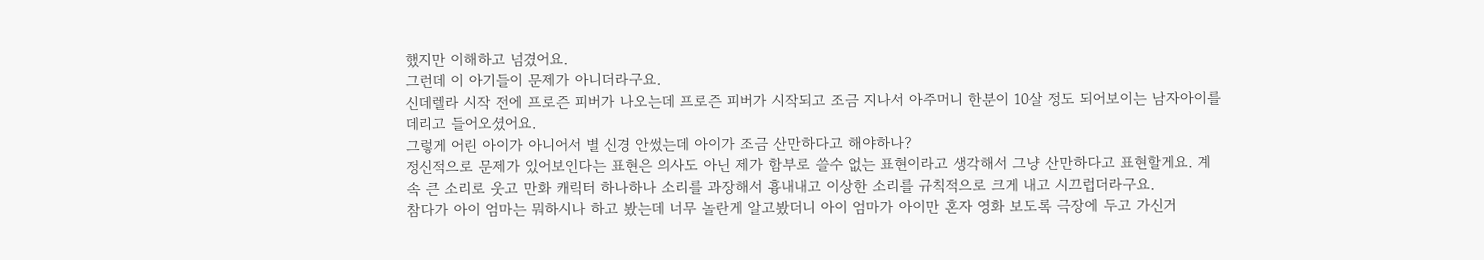했지만 이해하고 넘겼어요.
그런데 이 아기들이 문제가 아니더라구요.
신데렐라 시작 전에 프로즌 피버가 나오는데 프로즌 피버가 시작되고 조금 지나서 아주머니 한분이 10살 정도 되어보이는 남자아이를 데리고 들어오셨어요.
그렇게 어린 아이가 아니어서 별 신경 안썼는데 아이가 조금 산만하다고 해야하나?
정신적으로 문제가 있어보인다는 표현은 의사도 아닌 제가 함부로 쓸수 없는 표현이라고 생각해서 그냥 산만하다고 표현할게요. 계속 큰 소리로 웃고 만화 캐릭터 하나하나 소리를 과장해서 흉내내고 이상한 소리를 규칙적으로 크게 내고 시끄럽더라구요.
참다가 아이 엄마는 뭐하시나 하고 봤는데 너무 놀란게 알고봤더니 아이 엄마가 아이만 혼자 영화 보도록 극장에 두고 가신거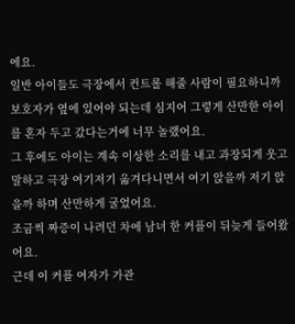에요.
일반 아이들도 극장에서 컨트롤 해줄 사람이 필요하니까 보호자가 옆에 있어야 되는데 심지어 그렇게 산만한 아이를 혼자 두고 갔다는거에 너무 놀랬어요.
그 후에도 아이는 계속 이상한 소리를 내고 과장되게 웃고 말하고 극장 여기저기 옮겨다니면서 여기 앉을까 저기 앉을까 하며 산만하게 굴었어요.
조금씩 짜증이 나려던 차에 남녀 한 커플이 뒤늦게 들어왔어요.
근데 이 커플 여자가 가관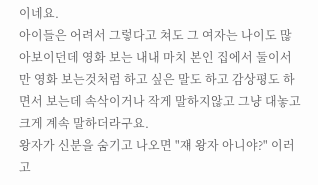이네요.
아이들은 어려서 그렇다고 쳐도 그 여자는 나이도 많아보이던데 영화 보는 내내 마치 본인 집에서 둘이서만 영화 보는것처럼 하고 싶은 말도 하고 감상평도 하면서 보는데 속삭이거나 작게 말하지않고 그냥 대놓고 크게 계속 말하더라구요.
왕자가 신분을 숨기고 나오면 "쟤 왕자 아니야?" 이러고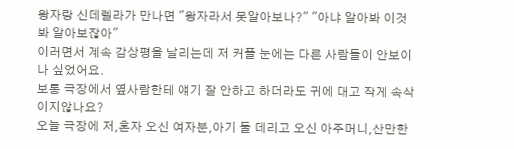왕자랑 신데렐라가 만나면 "왕자라서 못알아보나?" "아냐 알아봐 이것봐 알아보잖아"
이러면서 계속 감상평을 날리는데 저 커플 눈에는 다른 사람들이 안보이나 싶었어요.
보통 극장에서 옆사람한테 얘기 잘 안하고 하더라도 귀에 대고 작게 속삭이지않나요?
오늘 극장에 저,혼자 오신 여자분,아기 둘 데리고 오신 아주머니,산만한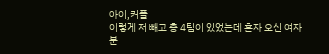아이,커플
이렇게 저 빼고 총 4팀이 있었는데 혼자 오신 여자분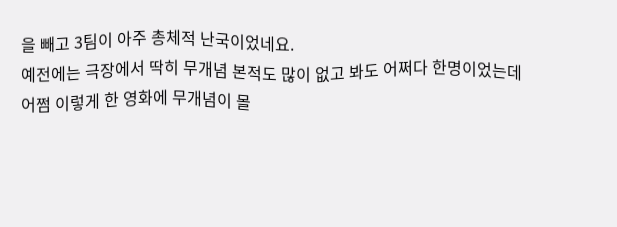을 빼고 3팀이 아주 총체적 난국이었네요.
예전에는 극장에서 딱히 무개념 본적도 많이 없고 봐도 어쩌다 한명이었는데
어쩜 이렇게 한 영화에 무개념이 몰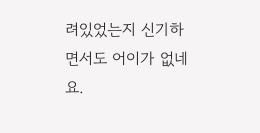려있었는지 신기하면서도 어이가 없네요.